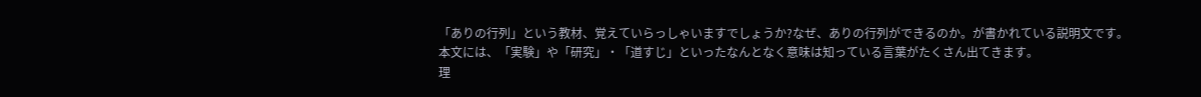「ありの行列」という教材、覚えていらっしゃいますでしょうか?なぜ、ありの行列ができるのか。が書かれている説明文です。
本文には、「実験」や「研究」・「道すじ」といったなんとなく意味は知っている言葉がたくさん出てきます。
理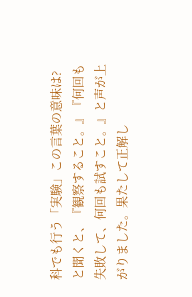科でも行う「実験」この言葉の意味は?と聞くと、『観察すること。』『何回も失敗して、何回も試すこと。』と声が上がりました。果たして正解し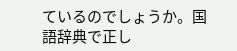ているのでしょうか。国語辞典で正し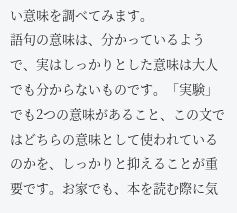い意味を調べてみます。
語句の意味は、分かっているようで、実はしっかりとした意味は大人でも分からないものです。「実験」でも2つの意味があること、この文ではどちらの意味として使われているのかを、しっかりと抑えることが重要です。お家でも、本を読む際に気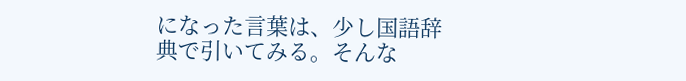になった言葉は、少し国語辞典で引いてみる。そんな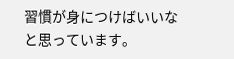習慣が身につけばいいなと思っています。